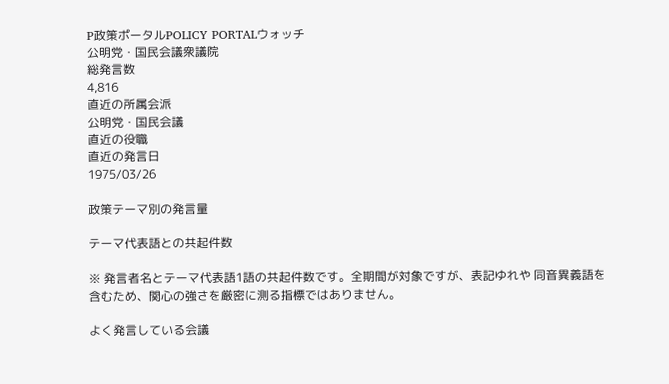P政策ポータルPOLICY PORTALウォッチ
公明党・国民会議衆議院
総発言数
4,816
直近の所属会派
公明党・国民会議
直近の役職
直近の発言日
1975/03/26

政策テーマ別の発言量

テーマ代表語との共起件数

※ 発言者名とテーマ代表語1語の共起件数です。全期間が対象ですが、表記ゆれや 同音異義語を含むため、関心の強さを厳密に測る指標ではありません。

よく発言している会議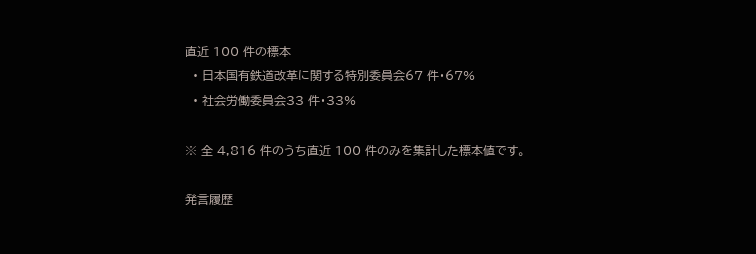直近 100 件の標本
  • 日本国有鉄道改革に関する特別委員会67 件・67%
  • 社会労働委員会33 件・33%

※ 全 4,816 件のうち直近 100 件のみを集計した標本値です。

発言履歴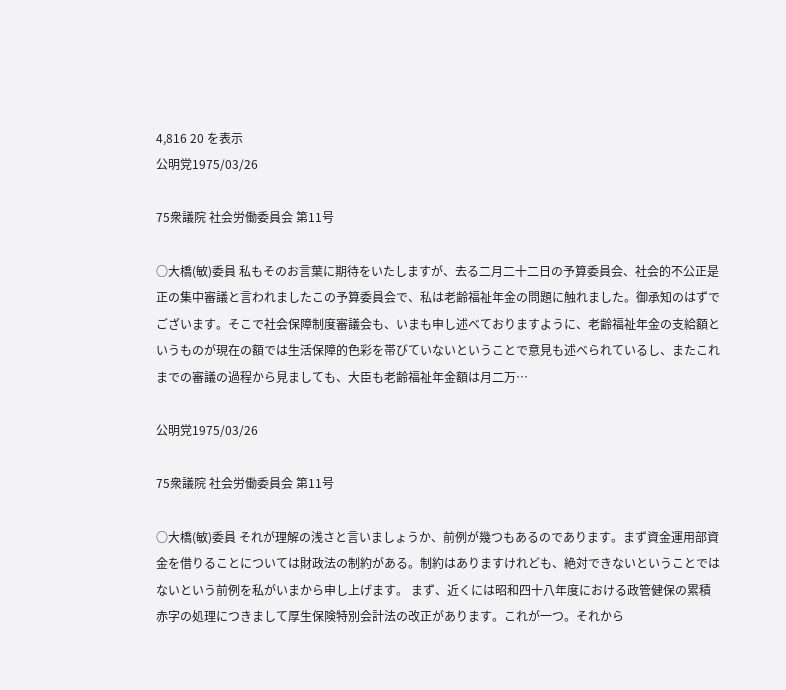4,816 20 を表示
公明党1975/03/26

75衆議院 社会労働委員会 第11号

○大橋(敏)委員 私もそのお言葉に期待をいたしますが、去る二月二十二日の予算委員会、社会的不公正是正の集中審議と言われましたこの予算委員会で、私は老齢福祉年金の問題に触れました。御承知のはずでございます。そこで社会保障制度審議会も、いまも申し述べておりますように、老齢福祉年金の支給額というものが現在の額では生活保障的色彩を帯びていないということで意見も述べられているし、またこれまでの審議の過程から見ましても、大臣も老齢福祉年金額は月二万…

公明党1975/03/26

75衆議院 社会労働委員会 第11号

○大橋(敏)委員 それが理解の浅さと言いましょうか、前例が幾つもあるのであります。まず資金運用部資金を借りることについては財政法の制約がある。制約はありますけれども、絶対できないということではないという前例を私がいまから申し上げます。 まず、近くには昭和四十八年度における政管健保の累積赤字の処理につきまして厚生保険特別会計法の改正があります。これが一つ。それから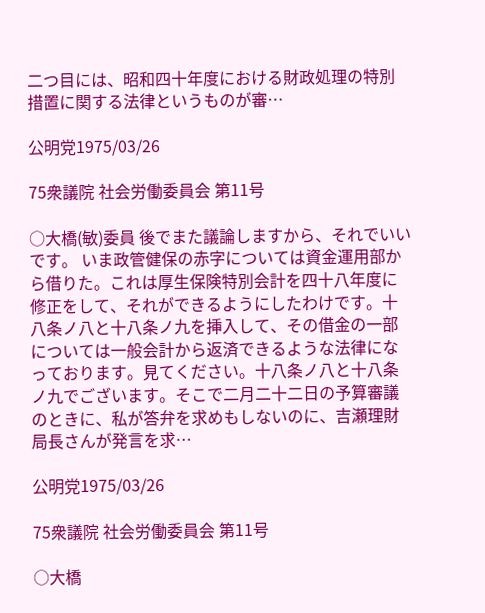二つ目には、昭和四十年度における財政処理の特別措置に関する法律というものが審…

公明党1975/03/26

75衆議院 社会労働委員会 第11号

○大橋(敏)委員 後でまた議論しますから、それでいいです。 いま政管健保の赤字については資金運用部から借りた。これは厚生保険特別会計を四十八年度に修正をして、それができるようにしたわけです。十八条ノ八と十八条ノ九を挿入して、その借金の一部については一般会計から返済できるような法律になっております。見てください。十八条ノ八と十八条ノ九でございます。そこで二月二十二日の予算審議のときに、私が答弁を求めもしないのに、吉瀬理財局長さんが発言を求…

公明党1975/03/26

75衆議院 社会労働委員会 第11号

○大橋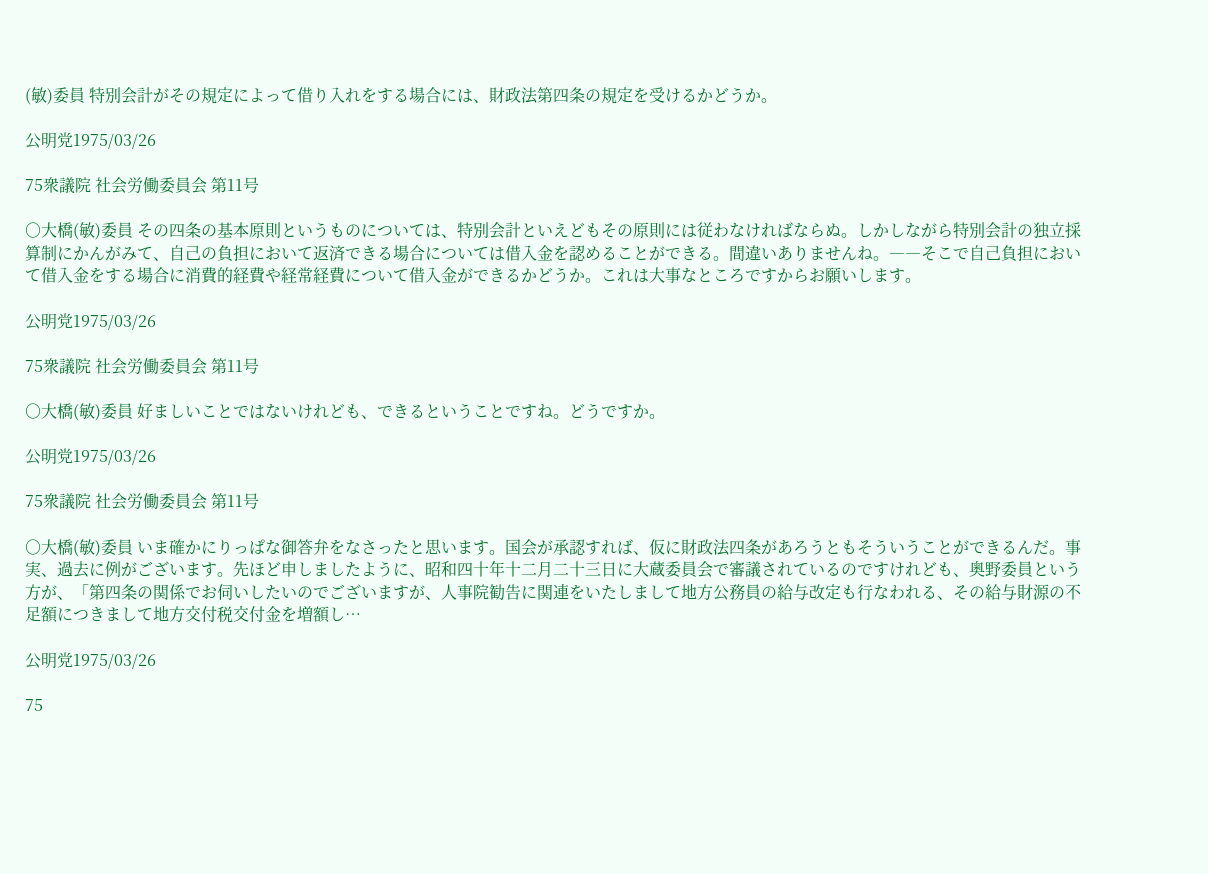(敏)委員 特別会計がその規定によって借り入れをする場合には、財政法第四条の規定を受けるかどうか。

公明党1975/03/26

75衆議院 社会労働委員会 第11号

○大橋(敏)委員 その四条の基本原則というものについては、特別会計といえどもその原則には従わなければならぬ。しかしながら特別会計の独立採算制にかんがみて、自己の負担において返済できる場合については借入金を認めることができる。間違いありませんね。――そこで自己負担において借入金をする場合に消費的経費や経常経費について借入金ができるかどうか。これは大事なところですからお願いします。

公明党1975/03/26

75衆議院 社会労働委員会 第11号

○大橋(敏)委員 好ましいことではないけれども、できるということですね。どうですか。

公明党1975/03/26

75衆議院 社会労働委員会 第11号

○大橋(敏)委員 いま確かにりっぱな御答弁をなさったと思います。国会が承認すれば、仮に財政法四条があろうともそういうことができるんだ。事実、過去に例がございます。先ほど申しましたように、昭和四十年十二月二十三日に大蔵委員会で審議されているのですけれども、奥野委員という方が、「第四条の関係でお伺いしたいのでございますが、人事院勧告に関連をいたしまして地方公務員の給与改定も行なわれる、その給与財源の不足額につきまして地方交付税交付金を増額し…

公明党1975/03/26

75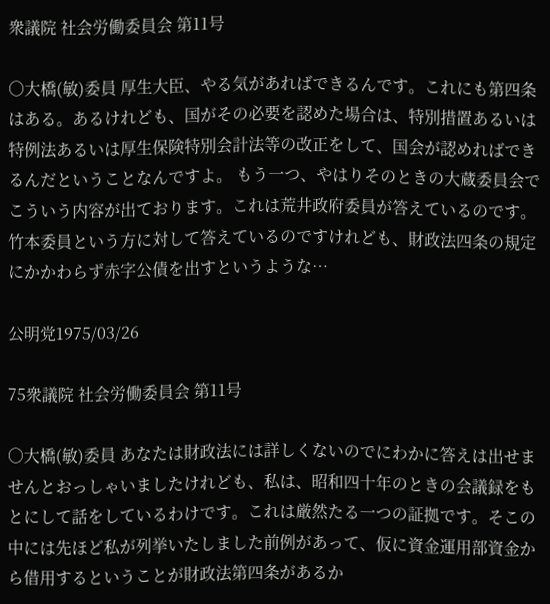衆議院 社会労働委員会 第11号

○大橋(敏)委員 厚生大臣、やる気があればできるんです。これにも第四条はある。あるけれども、国がその必要を認めた場合は、特別措置あるいは特例法あるいは厚生保険特別会計法等の改正をして、国会が認めればできるんだということなんですよ。 もう一つ、やはりそのときの大蔵委員会でこういう内容が出ております。これは荒井政府委員が答えているのです。竹本委員という方に対して答えているのですけれども、財政法四条の規定にかかわらず赤字公債を出すというような…

公明党1975/03/26

75衆議院 社会労働委員会 第11号

○大橋(敏)委員 あなたは財政法には詳しくないのでにわかに答えは出せませんとおっしゃいましたけれども、私は、昭和四十年のときの会議録をもとにして話をしているわけです。これは厳然たる一つの証拠です。そこの中には先ほど私が列挙いたしました前例があって、仮に資金運用部資金から借用するということが財政法第四条があるか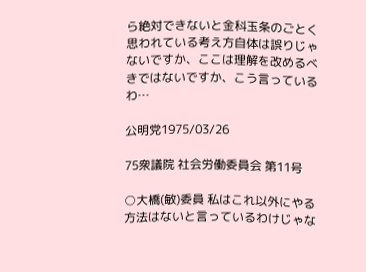ら絶対できないと金科玉条のごとく思われている考え方自体は誤りじゃないですか、ここは理解を改めるべきではないですか、こう言っているわ…

公明党1975/03/26

75衆議院 社会労働委員会 第11号

○大橋(敏)委員 私はこれ以外にやる方法はないと言っているわけじゃな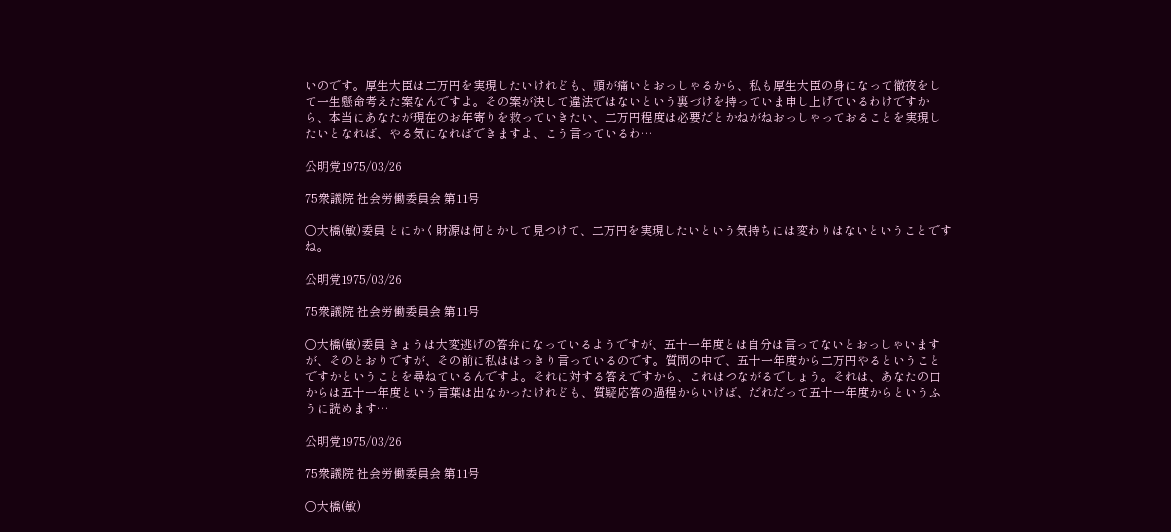いのです。厚生大臣は二万円を実現したいけれども、頭が痛いとおっしゃるから、私も厚生大臣の身になって徹夜をして一生懸命考えた案なんですよ。その案が決して違法ではないという裏づけを持っていま申し上げているわけですから、本当にあなたが現在のお年寄りを救っていきたい、二万円程度は必要だとかねがねおっしゃっておることを実現したいとなれば、やる気になればできますよ、こう言っているわ…

公明党1975/03/26

75衆議院 社会労働委員会 第11号

○大橋(敏)委員 とにかく財源は何とかして見つけて、二万円を実現したいという気持ちには変わりはないということですね。

公明党1975/03/26

75衆議院 社会労働委員会 第11号

○大橋(敏)委員 きょうは大変逃げの答弁になっているようですが、五十一年度とは自分は言ってないとおっしゃいますが、そのとおりですが、その前に私ははっきり言っているのです。質問の中で、五十一年度から二万円やるということですかということを尋ねているんですよ。それに対する答えですから、これはつながるでしょう。それは、あなたの口からは五十一年度という言葉は出なかったけれども、質疑応答の過程からいけば、だれだって五十一年度からというふうに読めます…

公明党1975/03/26

75衆議院 社会労働委員会 第11号

○大橋(敏)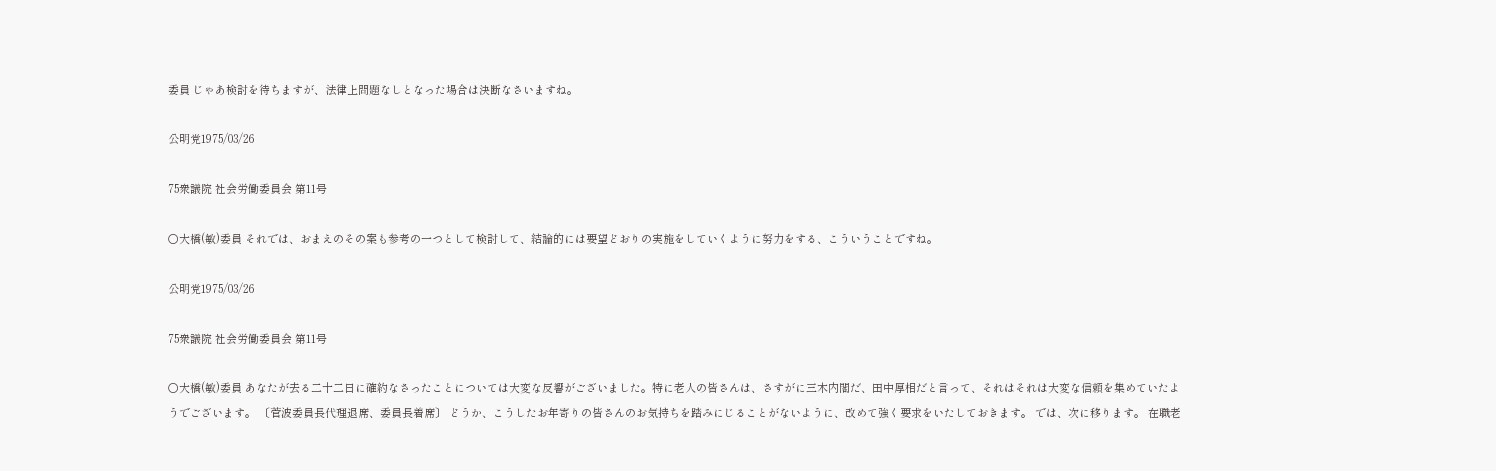委員 じゃあ検討を待ちますが、法律上問題なしとなった場合は決断なさいますね。

公明党1975/03/26

75衆議院 社会労働委員会 第11号

○大橋(敏)委員 それでは、おまえのその案も参考の一つとして検討して、結論的には要望どおりの実施をしていくように努力をする、こういうことですね。

公明党1975/03/26

75衆議院 社会労働委員会 第11号

○大橋(敏)委員 あなたが去る二十二日に確約なさったことについては大変な反響がございました。特に老人の皆さんは、さすがに三木内閣だ、田中厚相だと言って、それはそれは大変な信頼を集めていたようでございます。 〔菅波委員長代理退席、委員長着席〕 どうか、こうしたお年寄りの皆さんのお気持ちを踏みにじることがないように、改めて強く要求をいたしておきます。 では、次に移ります。 在職老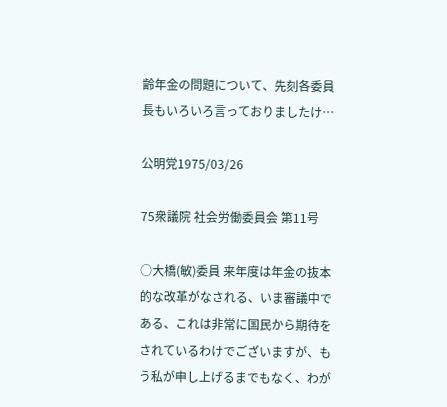齢年金の問題について、先刻各委員長もいろいろ言っておりましたけ…

公明党1975/03/26

75衆議院 社会労働委員会 第11号

○大橋(敏)委員 来年度は年金の抜本的な改革がなされる、いま審議中である、これは非常に国民から期待をされているわけでございますが、もう私が申し上げるまでもなく、わが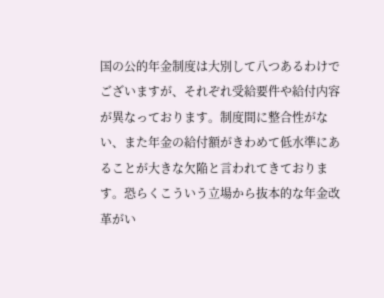国の公的年金制度は大別して八つあるわけでございますが、それぞれ受給要件や給付内容が異なっております。制度間に整合性がない、また年金の給付額がきわめて低水準にあることが大きな欠陥と言われてきております。恐らくこういう立場から抜本的な年金改革がい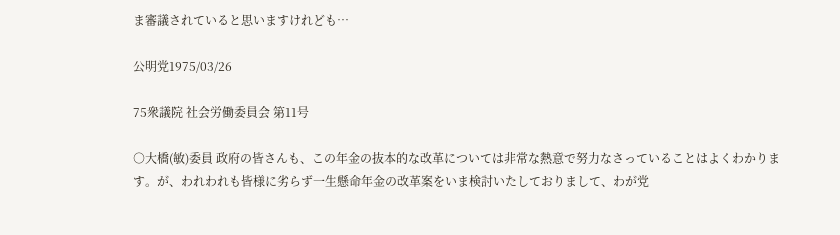ま審議されていると思いますけれども…

公明党1975/03/26

75衆議院 社会労働委員会 第11号

○大橋(敏)委員 政府の皆さんも、この年金の抜本的な改革については非常な熱意で努力なさっていることはよくわかります。が、われわれも皆様に劣らず一生懸命年金の改革案をいま検討いたしておりまして、わが党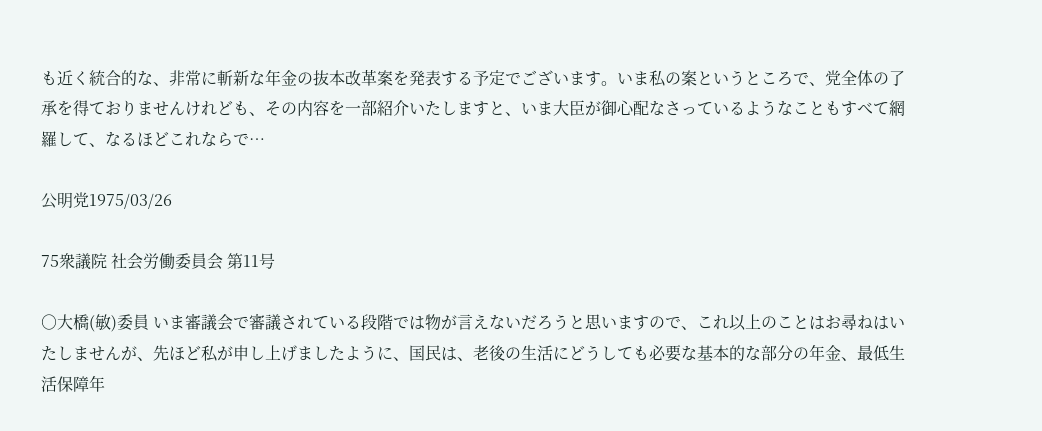も近く統合的な、非常に斬新な年金の抜本改革案を発表する予定でございます。いま私の案というところで、党全体の了承を得ておりませんけれども、その内容を一部紹介いたしますと、いま大臣が御心配なさっているようなこともすべて網羅して、なるほどこれならで…

公明党1975/03/26

75衆議院 社会労働委員会 第11号

○大橋(敏)委員 いま審議会で審議されている段階では物が言えないだろうと思いますので、これ以上のことはお尋ねはいたしませんが、先ほど私が申し上げましたように、国民は、老後の生活にどうしても必要な基本的な部分の年金、最低生活保障年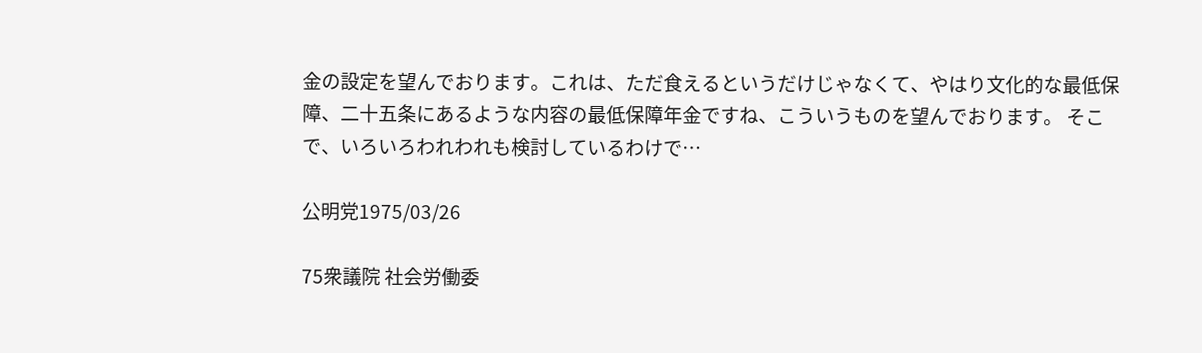金の設定を望んでおります。これは、ただ食えるというだけじゃなくて、やはり文化的な最低保障、二十五条にあるような内容の最低保障年金ですね、こういうものを望んでおります。 そこで、いろいろわれわれも検討しているわけで…

公明党1975/03/26

75衆議院 社会労働委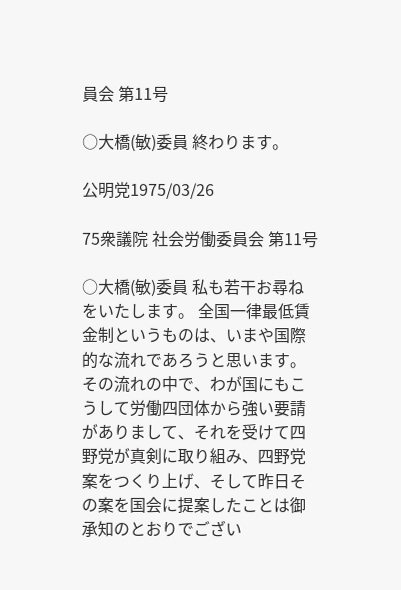員会 第11号

○大橋(敏)委員 終わります。

公明党1975/03/26

75衆議院 社会労働委員会 第11号

○大橋(敏)委員 私も若干お尋ねをいたします。 全国一律最低賃金制というものは、いまや国際的な流れであろうと思います。その流れの中で、わが国にもこうして労働四団体から強い要請がありまして、それを受けて四野党が真剣に取り組み、四野党案をつくり上げ、そして昨日その案を国会に提案したことは御承知のとおりでござい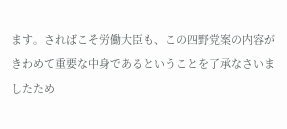ます。さればこそ労働大臣も、この四野党案の内容がきわめて重要な中身であるということを了承なさいましたため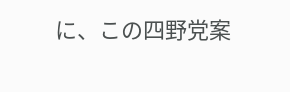に、この四野党案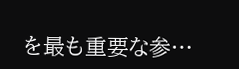を最も重要な参…